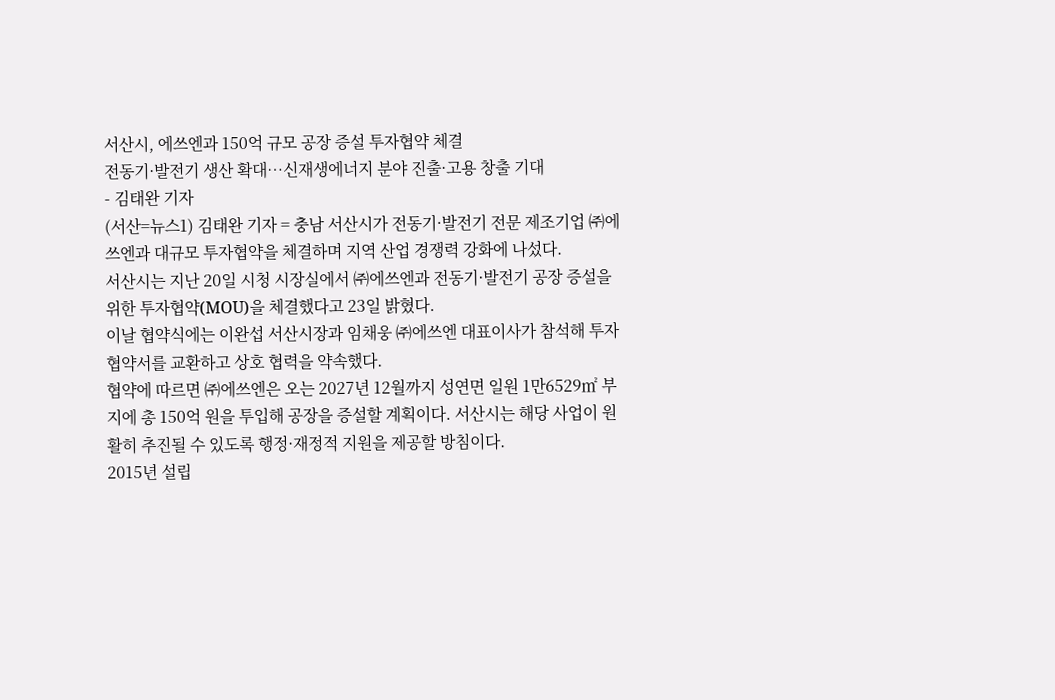서산시, 에쓰엔과 150억 규모 공장 증설 투자협약 체결
전동기·발전기 생산 확대…신재생에너지 분야 진출·고용 창출 기대
- 김태완 기자
(서산=뉴스1) 김태완 기자 = 충남 서산시가 전동기·발전기 전문 제조기업 ㈜에쓰엔과 대규모 투자협약을 체결하며 지역 산업 경쟁력 강화에 나섰다.
서산시는 지난 20일 시청 시장실에서 ㈜에쓰엔과 전동기·발전기 공장 증설을 위한 투자협약(MOU)을 체결했다고 23일 밝혔다.
이날 협약식에는 이완섭 서산시장과 임채웅 ㈜에쓰엔 대표이사가 참석해 투자협약서를 교환하고 상호 협력을 약속했다.
협약에 따르면 ㈜에쓰엔은 오는 2027년 12월까지 성연면 일원 1만6529㎡ 부지에 총 150억 원을 투입해 공장을 증설할 계획이다. 서산시는 해당 사업이 원활히 추진될 수 있도록 행정·재정적 지원을 제공할 방침이다.
2015년 설립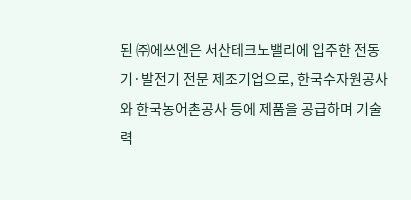된 ㈜에쓰엔은 서산테크노밸리에 입주한 전동기·발전기 전문 제조기업으로, 한국수자원공사와 한국농어촌공사 등에 제품을 공급하며 기술력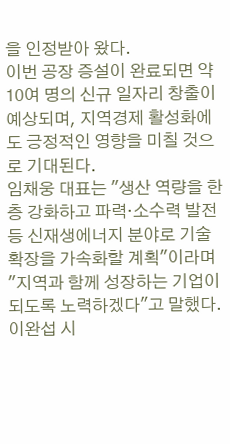을 인정받아 왔다.
이번 공장 증설이 완료되면 약 10여 명의 신규 일자리 창출이 예상되며, 지역경제 활성화에도 긍정적인 영향을 미칠 것으로 기대된다.
임채웅 대표는 "생산 역량을 한층 강화하고 파력·소수력 발전 등 신재생에너지 분야로 기술 확장을 가속화할 계획"이라며 "지역과 함께 성장하는 기업이 되도록 노력하겠다"고 말했다.
이완섭 시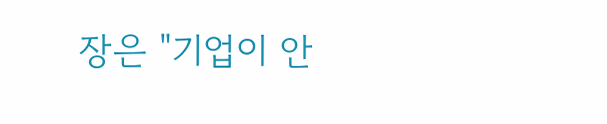장은 "기업이 안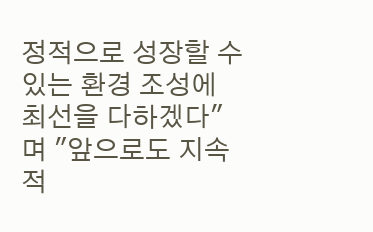정적으로 성장할 수 있는 환경 조성에 최선을 다하겠다"며 "앞으로도 지속적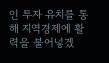인 투자 유치를 통해 지역경제에 활력을 불어넣겠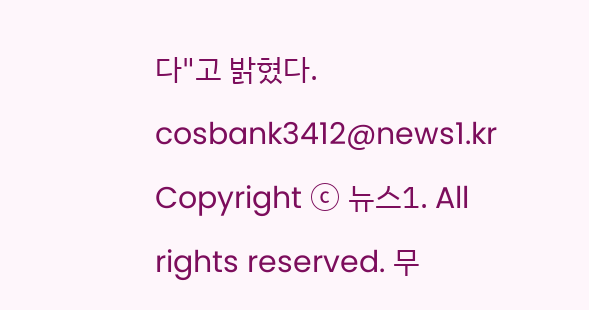다"고 밝혔다.
cosbank3412@news1.kr
Copyright ⓒ 뉴스1. All rights reserved. 무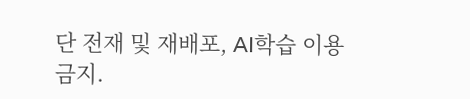단 전재 및 재배포, AI학습 이용금지.